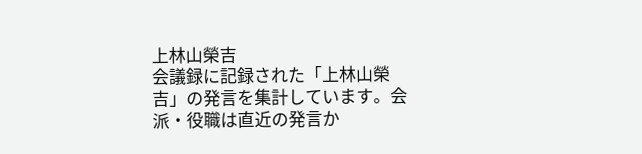上林山榮吉
会議録に記録された「上林山榮吉」の発言を集計しています。会派・役職は直近の発言か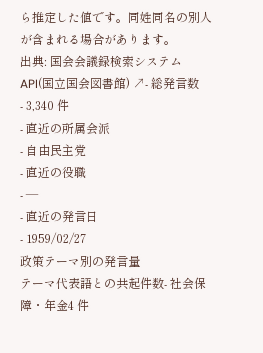ら推定した値です。同姓同名の別人が含まれる場合があります。
出典: 国会会議録検索システム API(国立国会図書館) ↗- 総発言数
- 3,340 件
- 直近の所属会派
- 自由民主党
- 直近の役職
- —
- 直近の発言日
- 1959/02/27
政策テーマ別の発言量
テーマ代表語との共起件数- 社会保障・年金4 件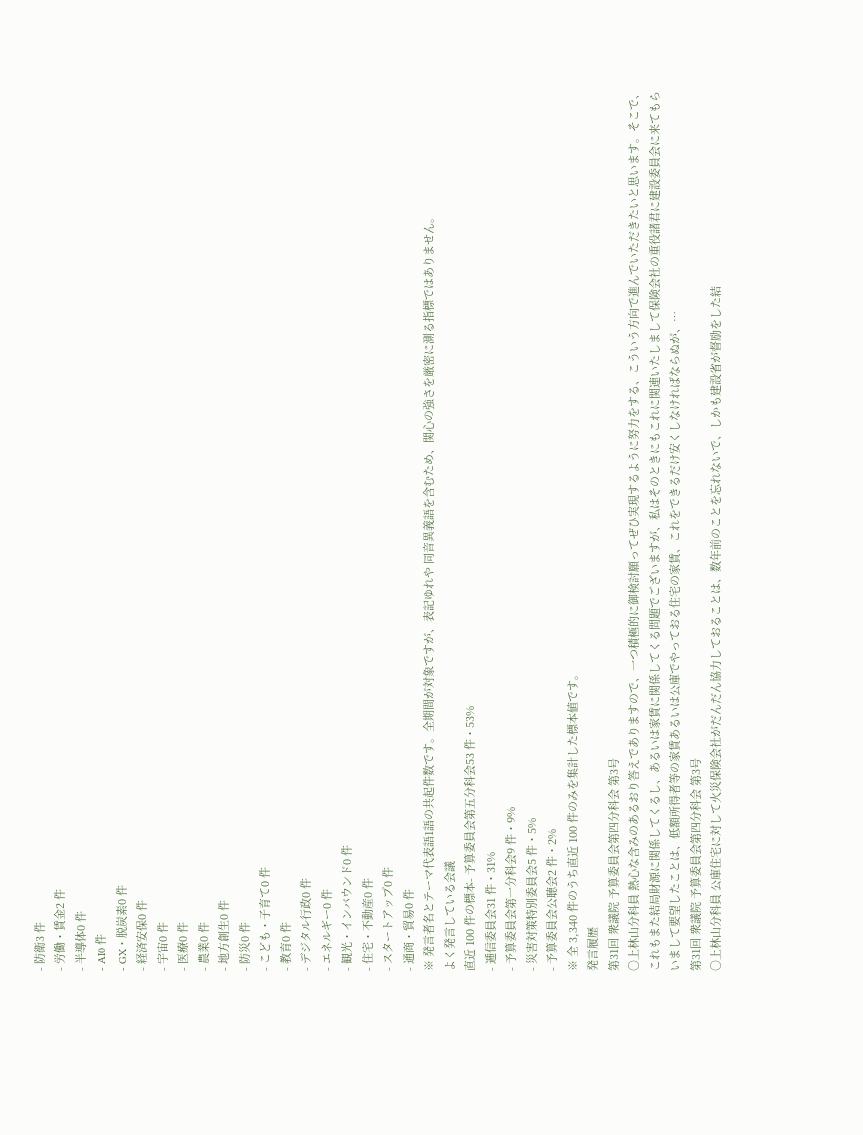- 防衛3 件
- 労働・賃金2 件
- 半導体0 件
- AI0 件
- GX・脱炭素0 件
- 経済安保0 件
- 宇宙0 件
- 医療0 件
- 農業0 件
- 地方創生0 件
- 防災0 件
- こども・子育て0 件
- 教育0 件
- デジタル行政0 件
- エネルギー0 件
- 観光・インバウンド0 件
- 住宅・不動産0 件
- スタートアップ0 件
- 通商・貿易0 件
※ 発言者名とテーマ代表語1語の共起件数です。全期間が対象ですが、表記ゆれや 同音異義語を含むため、関心の強さを厳密に測る指標ではありません。
よく発言している会議
直近 100 件の標本- 予算委員会第五分科会53 件・53%
- 逓信委員会31 件・31%
- 予算委員会第一分科会9 件・9%
- 災害対策特別委員会5 件・5%
- 予算委員会公聴会2 件・2%
※ 全 3,340 件のうち直近 100 件のみを集計した標本値です。
発言履歴
第31回 衆議院 予算委員会第四分科会 第3号
○上林山分科員 熱心な含みのあるおり答えでありますので、一つ積極的に御検討願ってぜひ実現するように努力をする、こういう方向で進んでいただきたいと思います。そこで、これもまた結局財源に関係してくるし、あるいは家賃に関係してくる問題でございますが、私はそのときにもこれに関連いたしまして保険会社の重役諸君に建設委員会に来てもらいまして要望したことは、低額所得者等の家賃あるいは公庫でやっておる住宅の家賃、これをできるだけ安くしなければならぬが、…
第31回 衆議院 予算委員会第四分科会 第3号
○上林山分科員 公庫住宅に対して火災保険会社がだんだん協力しておることは、数年前のことを忘れないで、しかも建設省が督励をした結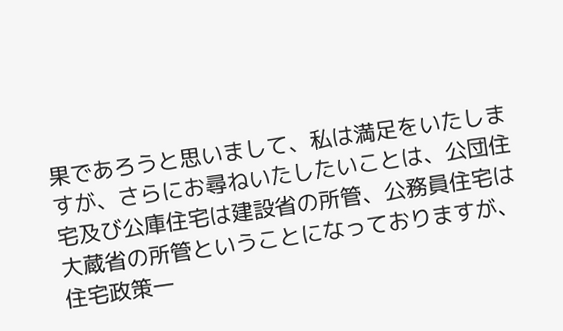果であろうと思いまして、私は満足をいたしますが、さらにお尋ねいたしたいことは、公団住宅及び公庫住宅は建設省の所管、公務員住宅は大蔵省の所管ということになっておりますが、住宅政策一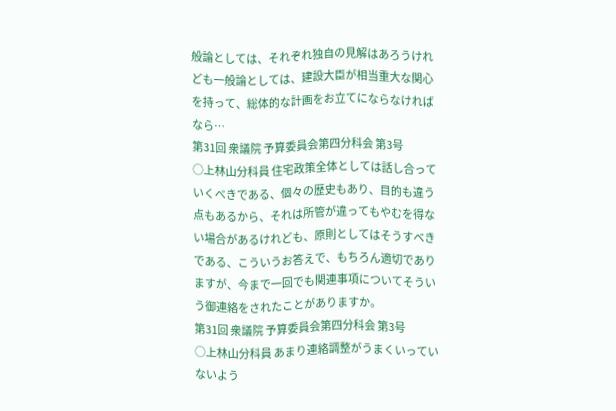般論としては、それぞれ独自の見解はあろうけれども一般論としては、建設大臣が相当重大な関心を持って、総体的な計画をお立てにならなければなら…
第31回 衆議院 予算委員会第四分科会 第3号
○上林山分科員 住宅政策全体としては話し合っていくべきである、個々の歴史もあり、目的も違う点もあるから、それは所管が違ってもやむを得ない場合があるけれども、原則としてはそうすべきである、こういうお答えで、もちろん適切でありますが、今まで一回でも関連事項についてそういう御連絡をされたことがありますか。
第31回 衆議院 予算委員会第四分科会 第3号
○上林山分科員 あまり連絡調整がうまくいっていないよう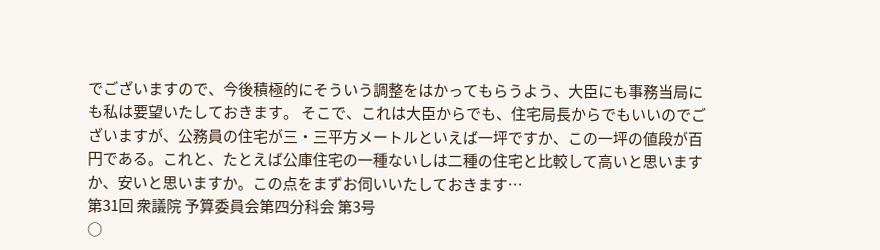でございますので、今後積極的にそういう調整をはかってもらうよう、大臣にも事務当局にも私は要望いたしておきます。 そこで、これは大臣からでも、住宅局長からでもいいのでございますが、公務員の住宅が三・三平方メートルといえば一坪ですか、この一坪の値段が百円である。これと、たとえば公庫住宅の一種ないしは二種の住宅と比較して高いと思いますか、安いと思いますか。この点をまずお伺いいたしておきます…
第31回 衆議院 予算委員会第四分科会 第3号
○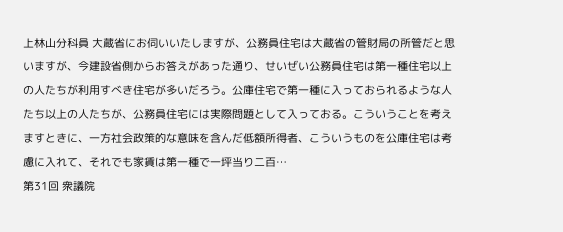上林山分科員 大蔵省にお伺いいたしますが、公務員住宅は大蔵省の管財局の所管だと思いますが、今建設省側からお答えがあった通り、せいぜい公務員住宅は第一種住宅以上の人たちが利用すべき住宅が多いだろう。公庫住宅で第一種に入っておられるような人たち以上の人たちが、公務員住宅には実際問題として入っておる。こういうことを考えますときに、一方社会政策的な意味を含んだ低額所得者、こういうものを公庫住宅は考慮に入れて、それでも家賃は第一種で一坪当り二百…
第31回 衆議院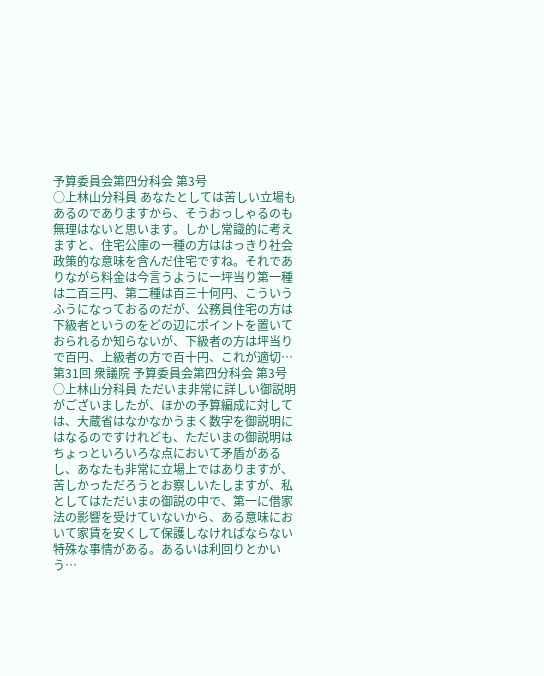予算委員会第四分科会 第3号
○上林山分科員 あなたとしては苦しい立場もあるのでありますから、そうおっしゃるのも無理はないと思います。しかし常識的に考えますと、住宅公庫の一種の方ははっきり社会政策的な意味を含んだ住宅ですね。それでありながら料金は今言うように一坪当り第一種は二百三円、第二種は百三十何円、こういうふうになっておるのだが、公務員住宅の方は下級者というのをどの辺にポイントを置いておられるか知らないが、下級者の方は坪当りで百円、上級者の方で百十円、これが適切…
第31回 衆議院 予算委員会第四分科会 第3号
○上林山分科員 ただいま非常に詳しい御説明がございましたが、ほかの予算編成に対しては、大蔵省はなかなかうまく数字を御説明にはなるのですけれども、ただいまの御説明はちょっといろいろな点において矛盾があるし、あなたも非常に立場上ではありますが、苦しかっただろうとお察しいたしますが、私としてはただいまの御説の中で、第一に借家法の影響を受けていないから、ある意味において家賃を安くして保護しなければならない特殊な事情がある。あるいは利回りとかいう…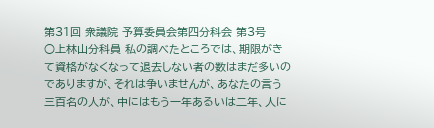第31回 衆議院 予算委員会第四分科会 第3号
○上林山分科員 私の調べたところでは、期限がきて資格がなくなって退去しない者の数はまだ多いのでありますが、それは争いませんが、あなたの言う三百名の人が、中にはもう一年あるいは二年、人に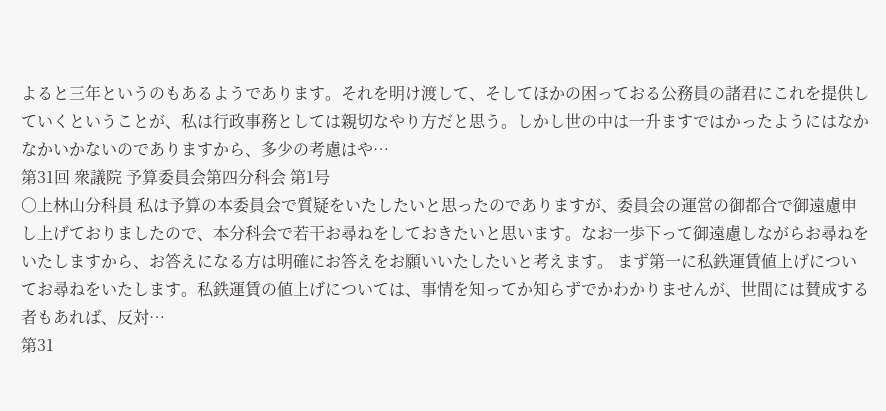よると三年というのもあるようであります。それを明け渡して、そしてほかの困っておる公務員の諸君にこれを提供していくということが、私は行政事務としては親切なやり方だと思う。しかし世の中は一升ますではかったようにはなかなかいかないのでありますから、多少の考慮はや…
第31回 衆議院 予算委員会第四分科会 第1号
○上林山分科員 私は予算の本委員会で質疑をいたしたいと思ったのでありますが、委員会の運営の御都合で御遠慮申し上げておりましたので、本分科会で若干お尋ねをしておきたいと思います。なお一歩下って御遠慮しながらお尋ねをいたしますから、お答えになる方は明確にお答えをお願いいたしたいと考えます。 まず第一に私鉄運賃値上げについてお尋ねをいたします。私鉄運賃の値上げについては、事情を知ってか知らずでかわかりませんが、世間には賛成する者もあれば、反対…
第31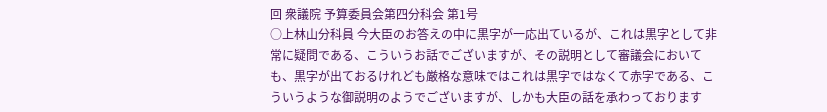回 衆議院 予算委員会第四分科会 第1号
○上林山分科員 今大臣のお答えの中に黒字が一応出ているが、これは黒字として非常に疑問である、こういうお話でございますが、その説明として審議会においても、黒字が出ておるけれども厳格な意味ではこれは黒字ではなくて赤字である、こういうような御説明のようでございますが、しかも大臣の話を承わっております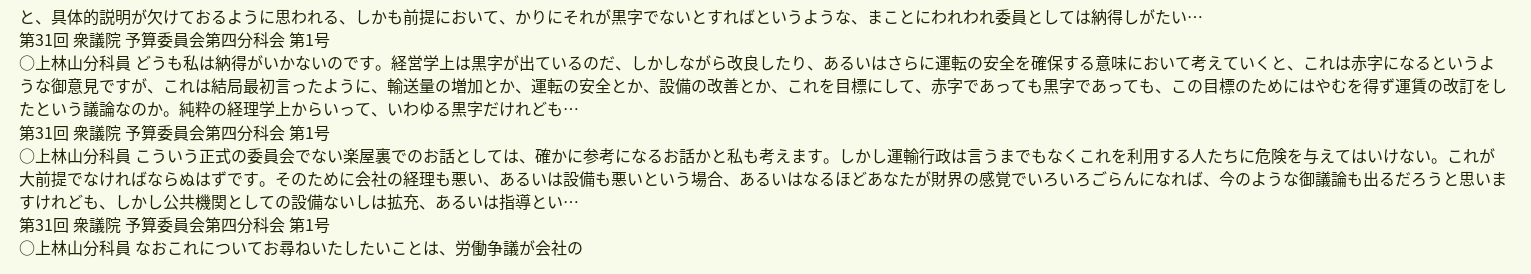と、具体的説明が欠けておるように思われる、しかも前提において、かりにそれが黒字でないとすればというような、まことにわれわれ委員としては納得しがたい…
第31回 衆議院 予算委員会第四分科会 第1号
○上林山分科員 どうも私は納得がいかないのです。経営学上は黒字が出ているのだ、しかしながら改良したり、あるいはさらに運転の安全を確保する意味において考えていくと、これは赤字になるというような御意見ですが、これは結局最初言ったように、輸送量の増加とか、運転の安全とか、設備の改善とか、これを目標にして、赤字であっても黒字であっても、この目標のためにはやむを得ず運賃の改訂をしたという議論なのか。純粋の経理学上からいって、いわゆる黒字だけれども…
第31回 衆議院 予算委員会第四分科会 第1号
○上林山分科員 こういう正式の委員会でない楽屋裏でのお話としては、確かに参考になるお話かと私も考えます。しかし運輸行政は言うまでもなくこれを利用する人たちに危険を与えてはいけない。これが大前提でなければならぬはずです。そのために会社の経理も悪い、あるいは設備も悪いという場合、あるいはなるほどあなたが財界の感覚でいろいろごらんになれば、今のような御議論も出るだろうと思いますけれども、しかし公共機関としての設備ないしは拡充、あるいは指導とい…
第31回 衆議院 予算委員会第四分科会 第1号
○上林山分科員 なおこれについてお尋ねいたしたいことは、労働争議が会社の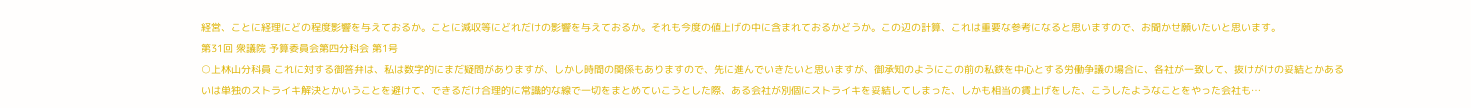経営、ことに経理にどの程度影響を与えておるか。ことに減収等にどれだけの影響を与えておるか。それも今度の値上げの中に含まれておるかどうか。この辺の計算、これは重要な参考になると思いますので、お聞かせ願いたいと思います。
第31回 衆議院 予算委員会第四分科会 第1号
○上林山分科員 これに対する御答弁は、私は数字的にまだ疑問がありますが、しかし時間の関係もありますので、先に進んでいきたいと思いますが、御承知のようにこの前の私鉄を中心とする労働争議の場合に、各社が一致して、抜けがけの妥結とかあるいは単独のストライキ解決とかいうことを避けて、できるだけ合理的に常識的な線で一切をまとめていこうとした際、ある会社が別個にストライキを妥結してしまった、しかも相当の賃上げをした、こうしたようなことをやった会社も…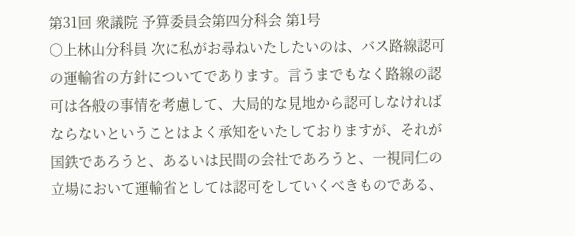第31回 衆議院 予算委員会第四分科会 第1号
○上林山分科員 次に私がお尋ねいたしたいのは、バス路線認可の運輸省の方針についてであります。言うまでもなく路線の認可は各般の事情を考慮して、大局的な見地から認可しなければならないということはよく承知をいたしておりますが、それが国鉄であろうと、あるいは民間の会社であろうと、一視同仁の立場において運輸省としては認可をしていくべきものである、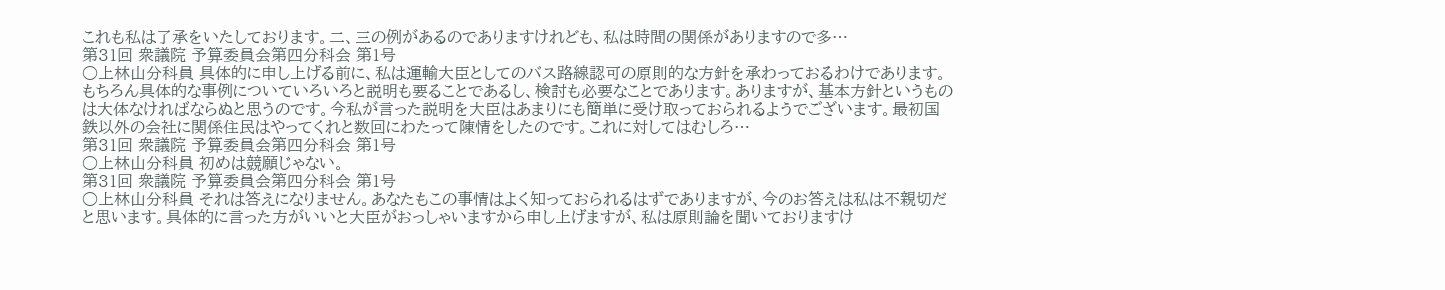これも私は了承をいたしております。二、三の例があるのでありますけれども、私は時間の関係がありますので多…
第31回 衆議院 予算委員会第四分科会 第1号
○上林山分科員 具体的に申し上げる前に、私は運輸大臣としてのバス路線認可の原則的な方針を承わっておるわけであります。もちろん具体的な事例についていろいろと説明も要ることであるし、検討も必要なことであります。ありますが、基本方針というものは大体なければならぬと思うのです。今私が言った説明を大臣はあまりにも簡単に受け取っておられるようでございます。最初国鉄以外の会社に関係住民はやってくれと数回にわたって陳情をしたのです。これに対してはむしろ…
第31回 衆議院 予算委員会第四分科会 第1号
○上林山分科員 初めは競願じゃない。
第31回 衆議院 予算委員会第四分科会 第1号
○上林山分科員 それは答えになりません。あなたもこの事情はよく知っておられるはずでありますが、今のお答えは私は不親切だと思います。具体的に言った方がいいと大臣がおっしゃいますから申し上げますが、私は原則論を聞いておりますけ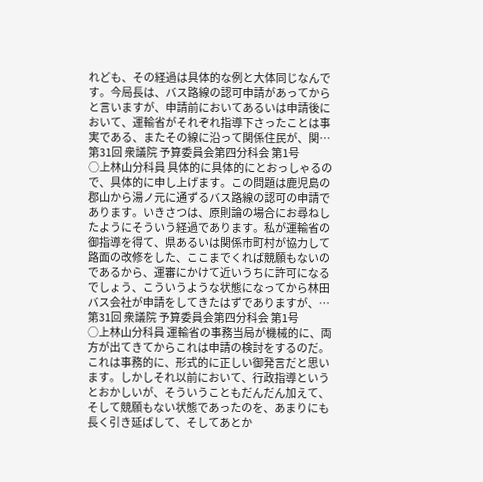れども、その経過は具体的な例と大体同じなんです。今局長は、バス路線の認可申請があってからと言いますが、申請前においてあるいは申請後において、運輸省がそれぞれ指導下さったことは事実である、またその線に沿って関係住民が、関…
第31回 衆議院 予算委員会第四分科会 第1号
○上林山分科員 具体的に具体的にとおっしゃるので、具体的に申し上げます。この問題は鹿児島の郡山から湯ノ元に通ずるバス路線の認可の申請であります。いきさつは、原則論の場合にお尋ねしたようにそういう経過であります。私が運輸省の御指導を得て、県あるいは関係市町村が協力して路面の改修をした、ここまでくれば競願もないのであるから、運審にかけて近いうちに許可になるでしょう、こういうような状態になってから林田バス会社が申請をしてきたはずでありますが、…
第31回 衆議院 予算委員会第四分科会 第1号
○上林山分科員 運輸省の事務当局が機械的に、両方が出てきてからこれは申請の検討をするのだ。これは事務的に、形式的に正しい御発言だと思います。しかしそれ以前において、行政指導というとおかしいが、そういうこともだんだん加えて、そして競願もない状態であったのを、あまりにも長く引き延ばして、そしてあとか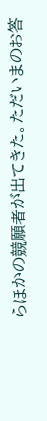らほかの競願者が出てきた。ただいまのお答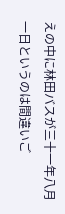えの中に林田バスが三十一年八月一日というのは間違いご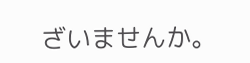ざいませんか。